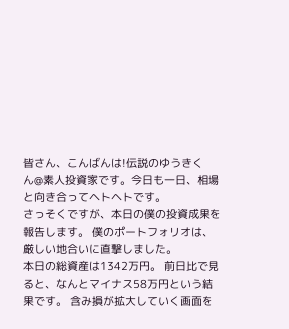皆さん、こんばんは!伝説のゆうきくん@素人投資家です。今日も一日、相場と向き合ってヘトヘトです。
さっそくですが、本日の僕の投資成果を報告します。 僕のポートフォリオは、厳しい地合いに直撃しました。
本日の総資産は1342万円。 前日比で見ると、なんとマイナス58万円という結果です。 含み損が拡大していく画面を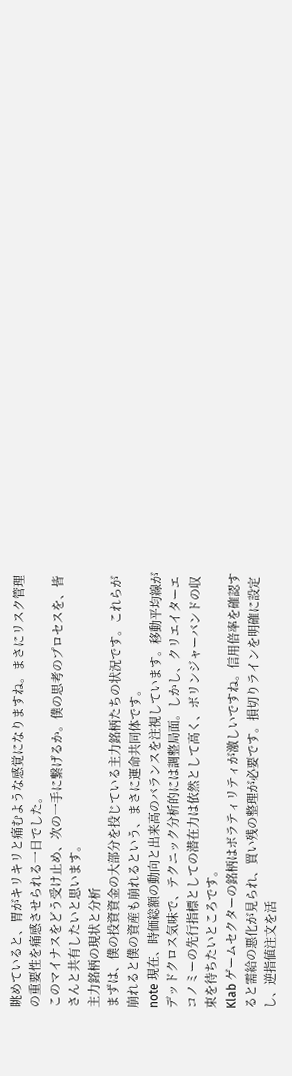眺めていると、胃がキリキリと痛むような感覚になりますね。まさにリスク管理の重要性を痛感させられる一日でした。
このマイナスをどう受け止め、次の一手に繋げるか。僕の思考のプロセスを、皆さんと共有したいと思います。
主力銘柄の現状と分析
まずは、僕の投資資金の大部分を投じている主力銘柄たちの状況です。これらが崩れると僕の資産も崩れるという、まさに運命共同体です。
note 現在、時価総額の動向と出来高のバランスを注視しています。移動平均線がデッドクロス気味で、テクニック分析的には調整局面。しかし、クリエイターエコノミーの先行指標としての潜在力は依然として高く、ボリンジャーバンドの収束を待ちたいところです。
Klab ゲームセクターの銘柄はボラティリティが激しいですね。信用倍率を確認すると需給の悪化が見られ、買い残の整理が必要です。損切りラインを明確に設定し、逆指値注文を活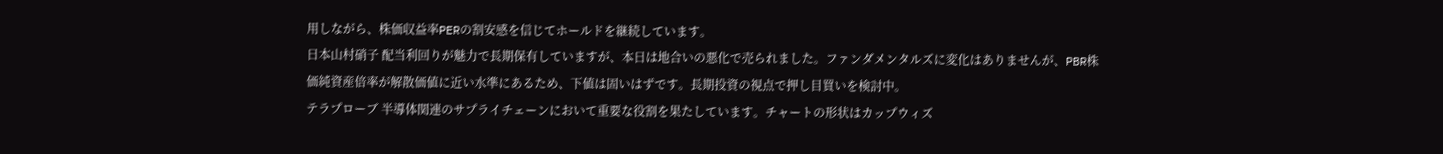用しながら、株価収益率PERの割安感を信じてホールドを継続しています。
日本山村硝子 配当利回りが魅力で長期保有していますが、本日は地合いの悪化で売られました。ファンダメンタルズに変化はありませんが、PBR株価純資産倍率が解散価値に近い水準にあるため、下値は固いはずです。長期投資の視点で押し目買いを検討中。
テラプローブ 半導体関連のサプライチェーンにおいて重要な役割を果たしています。チャートの形状はカップウィズ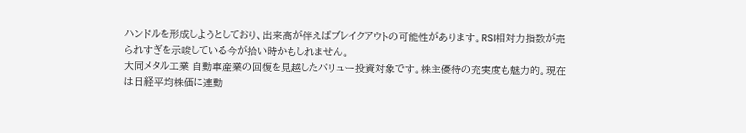ハンドルを形成しようとしており、出来高が伴えばブレイクアウトの可能性があります。RSI相対力指数が売られすぎを示唆している今が拾い時かもしれません。
大同メタル工業 自動車産業の回復を見越したバリュー投資対象です。株主優待の充実度も魅力的。現在は日経平均株価に連動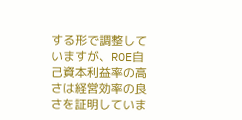する形で調整していますが、ROE自己資本利益率の高さは経営効率の良さを証明していま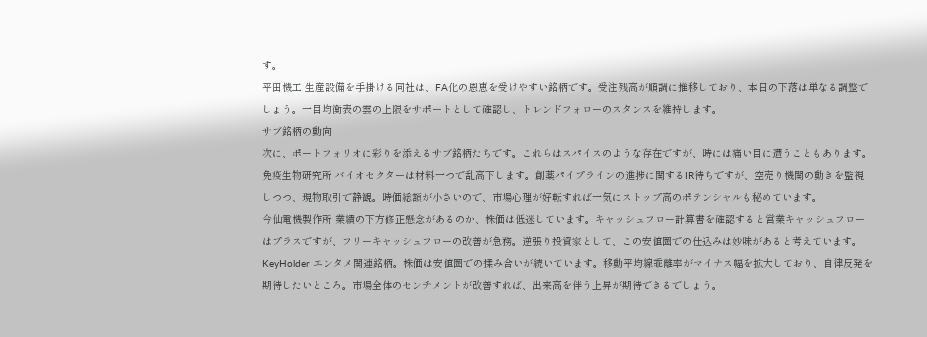す。
平田機工 生産設備を手掛ける同社は、FA化の恩恵を受けやすい銘柄です。受注残高が順調に推移しており、本日の下落は単なる調整でしょう。一目均衡表の雲の上限をサポートとして確認し、トレンドフォローのスタンスを維持します。
サブ銘柄の動向
次に、ポートフォリオに彩りを添えるサブ銘柄たちです。これらはスパイスのような存在ですが、時には痛い目に遭うこともあります。
免疫生物研究所 バイオセクターは材料一つで乱高下します。創薬パイプラインの進捗に関するIR待ちですが、空売り機関の動きを監視しつつ、現物取引で静観。時価総額が小さいので、市場心理が好転すれば一気にストップ高のポテンシャルも秘めています。
今仙電機製作所 業績の下方修正懸念があるのか、株価は低迷しています。キャッシュフロー計算書を確認すると営業キャッシュフローはプラスですが、フリーキャッシュフローの改善が急務。逆張り投資家として、この安値圏での仕込みは妙味があると考えています。
KeyHolder エンタメ関連銘柄。株価は安値圏での揉み合いが続いています。移動平均線乖離率がマイナス幅を拡大しており、自律反発を期待したいところ。市場全体のセンチメントが改善すれば、出来高を伴う上昇が期待できるでしょう。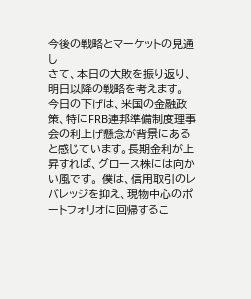今後の戦略とマーケットの見通し
さて、本日の大敗を振り返り、明日以降の戦略を考えます。
今日の下げは、米国の金融政策、特にFRB連邦準備制度理事会の利上げ懸念が背景にあると感じています。長期金利が上昇すれば、グロース株には向かい風です。 僕は、信用取引のレバレッジを抑え、現物中心のポートフォリオに回帰するこ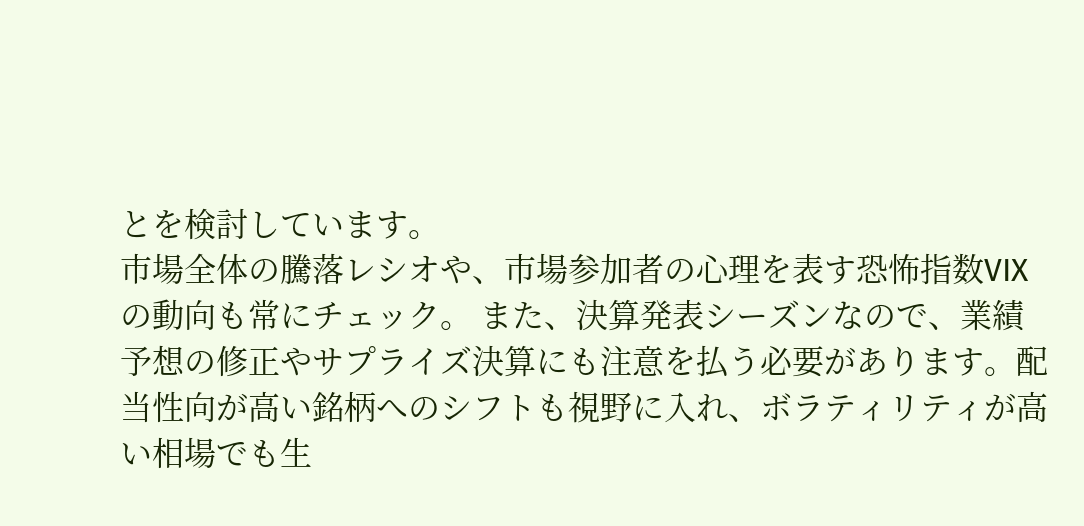とを検討しています。
市場全体の騰落レシオや、市場参加者の心理を表す恐怖指数VIXの動向も常にチェック。 また、決算発表シーズンなので、業績予想の修正やサプライズ決算にも注意を払う必要があります。配当性向が高い銘柄へのシフトも視野に入れ、ボラティリティが高い相場でも生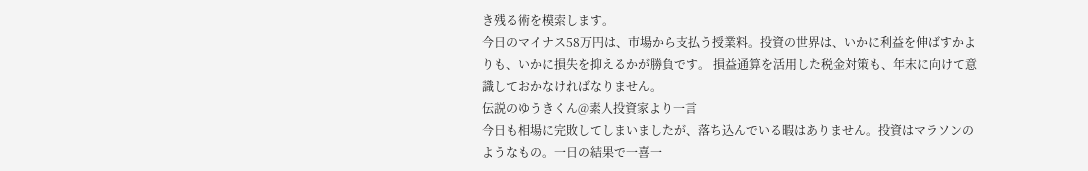き残る術を模索します。
今日のマイナス58万円は、市場から支払う授業料。投資の世界は、いかに利益を伸ばすかよりも、いかに損失を抑えるかが勝負です。 損益通算を活用した税金対策も、年末に向けて意識しておかなければなりません。
伝説のゆうきくん@素人投資家より一言
今日も相場に完敗してしまいましたが、落ち込んでいる暇はありません。投資はマラソンのようなもの。一日の結果で一喜一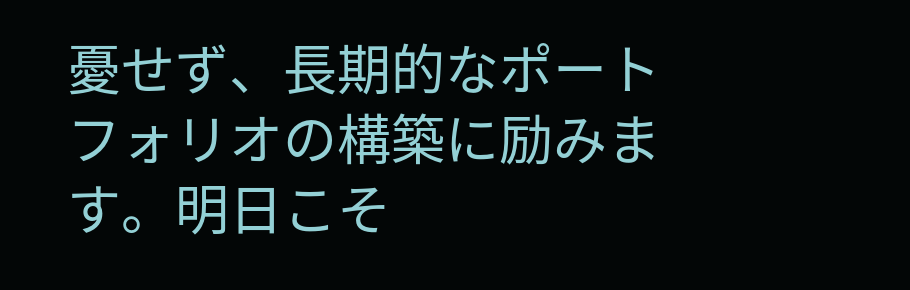憂せず、長期的なポートフォリオの構築に励みます。明日こそ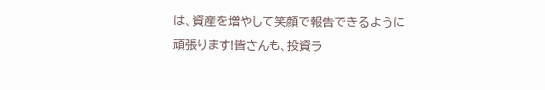は、資産を増やして笑顔で報告できるように頑張ります!皆さんも、投資ラ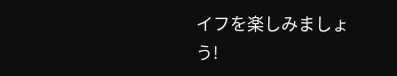イフを楽しみましょう!